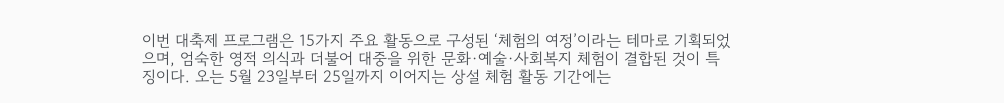이번 대축제 프로그램은 15가지 주요 활동으로 구성된 ‘체험의 여정’이라는 테마로 기획되었으며, 엄숙한 영적 의식과 더불어 대중을 위한 문화·예술·사회복지 체험이 결합된 것이 특징이다. 오는 5월 23일부터 25일까지 이어지는 상설 체험 활동 기간에는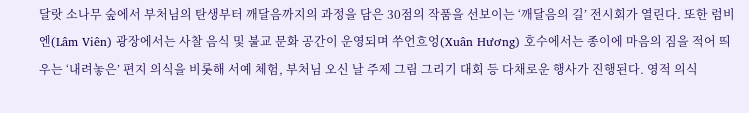달랏 소나무 숲에서 부처님의 탄생부터 깨달음까지의 과정을 담은 30점의 작품을 선보이는 ‘깨달음의 길’ 전시회가 열린다. 또한 럼비엔(Lâm Viên) 광장에서는 사찰 음식 및 불교 문화 공간이 운영되며 쑤언흐엉(Xuân Hương) 호수에서는 종이에 마음의 짐을 적어 띄우는 ‘내려놓은’ 편지 의식을 비롯해 서예 체험, 부처님 오신 날 주제 그림 그리기 대회 등 다채로운 행사가 진행된다. 영적 의식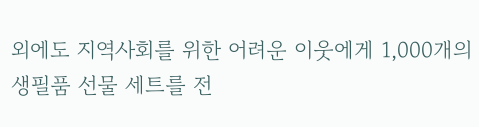외에도 지역사회를 위한 어려운 이웃에게 1,000개의 생필품 선물 세트를 전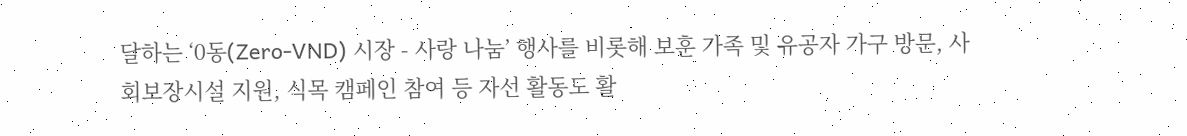달하는 ‘0동(Zero-VND) 시장 - 사랑 나눔’ 행사를 비롯해 보훈 가족 및 유공자 가구 방문, 사회보장시설 지원, 식목 캠페인 참여 등 자선 활동도 활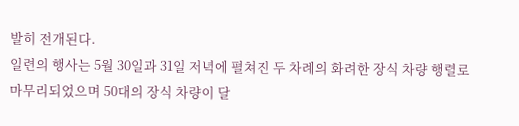발히 전개된다.
일련의 행사는 5월 30일과 31일 저녁에 펼쳐진 두 차례의 화려한 장식 차량 행렬로 마무리되었으며 50대의 장식 차량이 달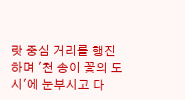랏 중심 거리를 행진하며 '천 송이 꽃의 도시'에 눈부시고 다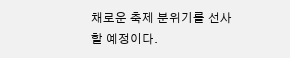채로운 축제 분위기를 선사할 예정이다.